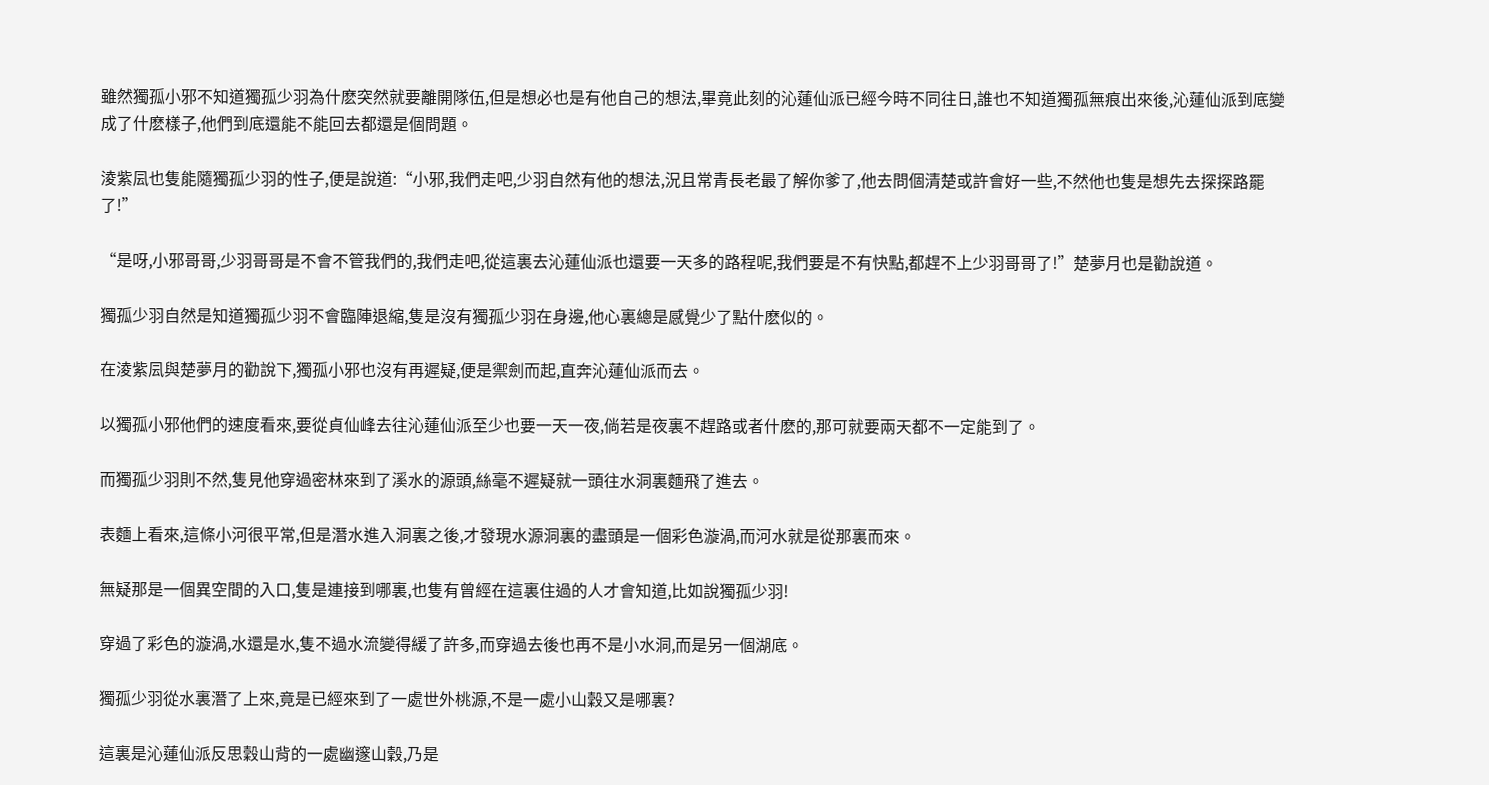雖然獨孤小邪不知道獨孤少羽為什麽突然就要離開隊伍,但是想必也是有他自己的想法,畢竟此刻的沁蓮仙派已經今時不同往日,誰也不知道獨孤無痕出來後,沁蓮仙派到底變成了什麽樣子,他們到底還能不能回去都還是個問題。

淩紫凨也隻能隨獨孤少羽的性子,便是說道:“小邪,我們走吧,少羽自然有他的想法,況且常青長老最了解你爹了,他去問個清楚或許會好一些,不然他也隻是想先去探探路罷了!”

“是呀,小邪哥哥,少羽哥哥是不會不管我們的,我們走吧,從這裏去沁蓮仙派也還要一天多的路程呢,我們要是不有快點,都趕不上少羽哥哥了!”楚夢月也是勸說道。

獨孤少羽自然是知道獨孤少羽不會臨陣退縮,隻是沒有獨孤少羽在身邊,他心裏總是感覺少了點什麽似的。

在淩紫凨與楚夢月的勸說下,獨孤小邪也沒有再遲疑,便是禦劍而起,直奔沁蓮仙派而去。

以獨孤小邪他們的速度看來,要從貞仙峰去往沁蓮仙派至少也要一天一夜,倘若是夜裏不趕路或者什麽的,那可就要兩天都不一定能到了。

而獨孤少羽則不然,隻見他穿過密林來到了溪水的源頭,絲毫不遲疑就一頭往水洞裏麵飛了進去。

表麵上看來,這條小河很平常,但是潛水進入洞裏之後,才發現水源洞裏的盡頭是一個彩色漩渦,而河水就是從那裏而來。

無疑那是一個異空間的入口,隻是連接到哪裏,也隻有曾經在這裏住過的人才會知道,比如說獨孤少羽!

穿過了彩色的漩渦,水還是水,隻不過水流變得緩了許多,而穿過去後也再不是小水洞,而是另一個湖底。

獨孤少羽從水裏潛了上來,竟是已經來到了一處世外桃源,不是一處小山穀又是哪裏?

這裏是沁蓮仙派反思穀山背的一處幽邃山穀,乃是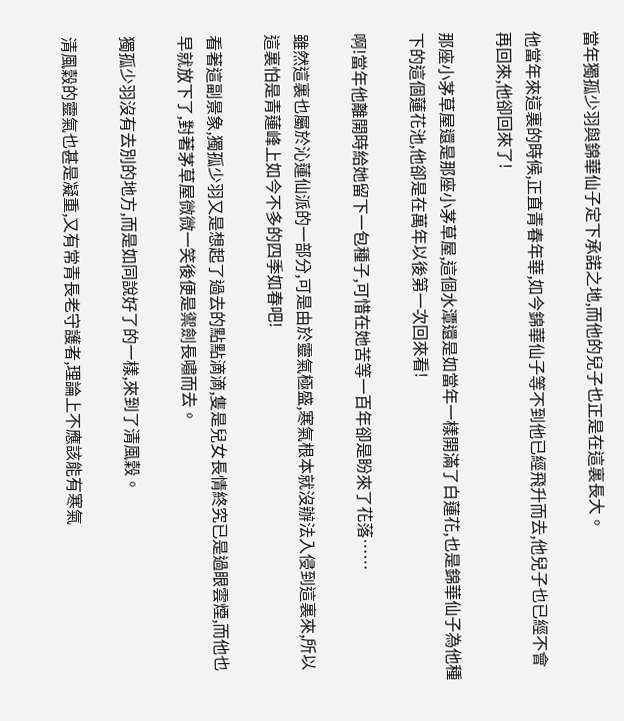當年獨孤少羽與錦華仙子定下承諾之地,而他的兒子也正是在這裏長大。

他當年來這裏的時候,正直青春年華,如今錦華仙子等不到他已經飛升而去,他兒子也已經不會再回來,他卻回來了!

那座小茅草屋還是那座小茅草屋,這個水潭還是如當年一樣開滿了白蓮花,也是錦華仙子為他種下的這個蓮花池,他卻是在萬年以後第一次回來看!

啊!當年他離開時給她留下一包種子,可惜在她苦等一百年卻是盼來了花落……

雖然這裏也屬於沁蓮仙派的一部分,可是由於靈氣極盛,寒氣根本就沒辦法入侵到這裏來,所以這裏怕是青蓮峰上如今不多的四季如春吧!

看著這副景象,獨孤少羽又是想起了過去的點點滴滴,隻是兒女長情終究已是過眼雲煙,而他也早就放下了,對著茅草屋微微一笑後便是禦劍長嘯而去。

獨孤少羽沒有去別的地方,而是如同說好了的一樣,來到了清風穀。

清風穀的靈氣也甚是凝重,又有常青長老守護者,理論上不應該能有寒氣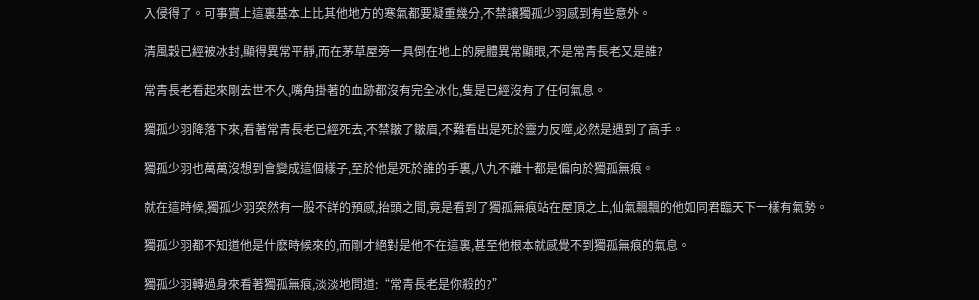入侵得了。可事實上這裏基本上比其他地方的寒氣都要凝重幾分,不禁讓獨孤少羽感到有些意外。

清風穀已經被冰封,顯得異常平靜,而在茅草屋旁一具倒在地上的屍體異常顯眼,不是常青長老又是誰?

常青長老看起來剛去世不久,嘴角掛著的血跡都沒有完全冰化,隻是已經沒有了任何氣息。

獨孤少羽降落下來,看著常青長老已經死去,不禁皺了皺眉,不難看出是死於靈力反噬,必然是遇到了高手。

獨孤少羽也萬萬沒想到會變成這個樣子,至於他是死於誰的手裏,八九不離十都是偏向於獨孤無痕。

就在這時候,獨孤少羽突然有一股不詳的預感,抬頭之間,竟是看到了獨孤無痕站在屋頂之上,仙氣飄飄的他如同君臨天下一樣有氣勢。

獨孤少羽都不知道他是什麽時候來的,而剛才絕對是他不在這裏,甚至他根本就感覺不到獨孤無痕的氣息。

獨孤少羽轉過身來看著獨孤無痕,淡淡地問道:“常青長老是你殺的?”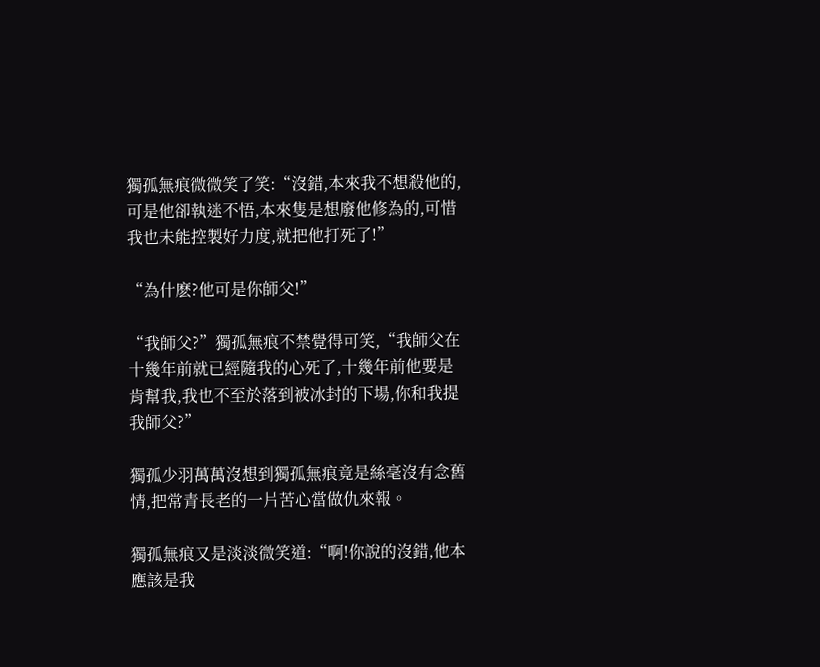獨孤無痕微微笑了笑:“沒錯,本來我不想殺他的,可是他卻執迷不悟,本來隻是想廢他修為的,可惜我也未能控製好力度,就把他打死了!”

“為什麽?他可是你師父!”

“我師父?”獨孤無痕不禁覺得可笑,“我師父在十幾年前就已經隨我的心死了,十幾年前他要是肯幫我,我也不至於落到被冰封的下場,你和我提我師父?”

獨孤少羽萬萬沒想到獨孤無痕竟是絲毫沒有念舊情,把常青長老的一片苦心當做仇來報。

獨孤無痕又是淡淡微笑道:“啊!你說的沒錯,他本應該是我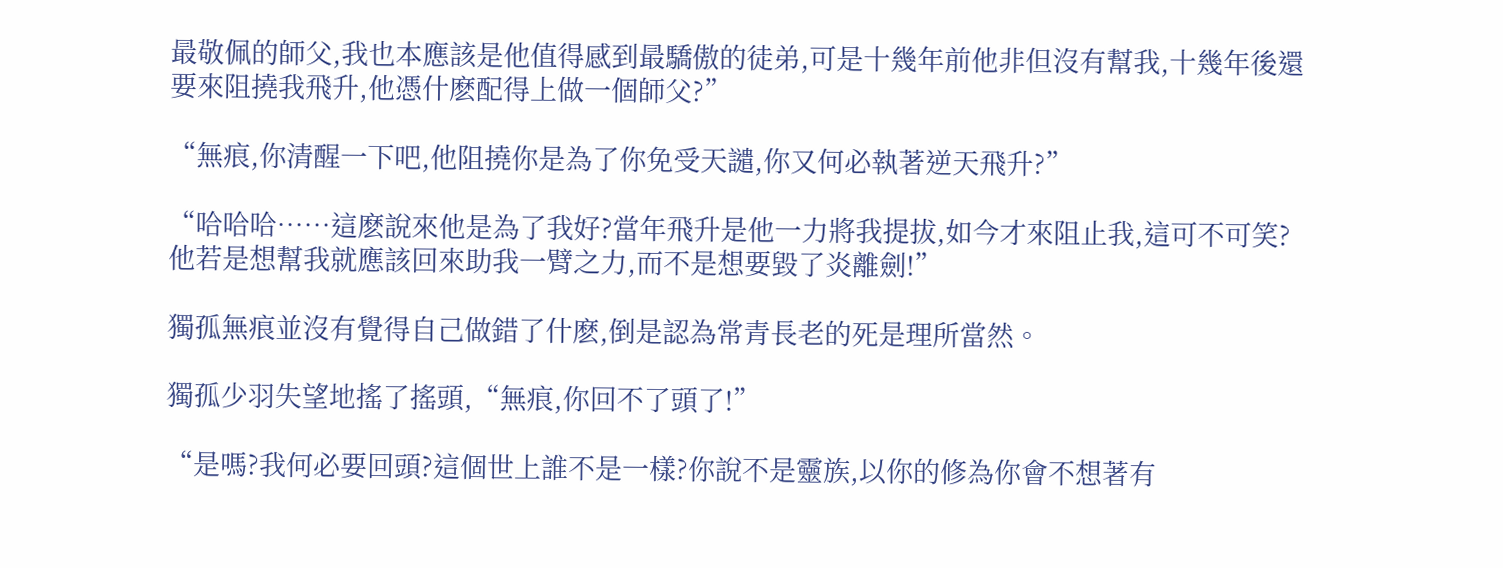最敬佩的師父,我也本應該是他值得感到最驕傲的徒弟,可是十幾年前他非但沒有幫我,十幾年後還要來阻撓我飛升,他憑什麽配得上做一個師父?”

“無痕,你清醒一下吧,他阻撓你是為了你免受天譴,你又何必執著逆天飛升?”

“哈哈哈……這麽說來他是為了我好?當年飛升是他一力將我提拔,如今才來阻止我,這可不可笑?他若是想幫我就應該回來助我一臂之力,而不是想要毀了炎離劍!”

獨孤無痕並沒有覺得自己做錯了什麽,倒是認為常青長老的死是理所當然。

獨孤少羽失望地搖了搖頭,“無痕,你回不了頭了!”

“是嗎?我何必要回頭?這個世上誰不是一樣?你說不是靈族,以你的修為你會不想著有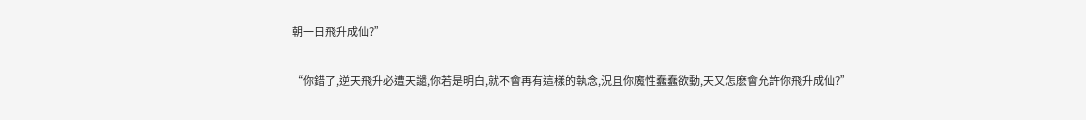朝一日飛升成仙?”

“你錯了,逆天飛升必遭天譴,你若是明白,就不會再有這樣的執念,況且你魔性蠢蠢欲動,天又怎麽會允許你飛升成仙?”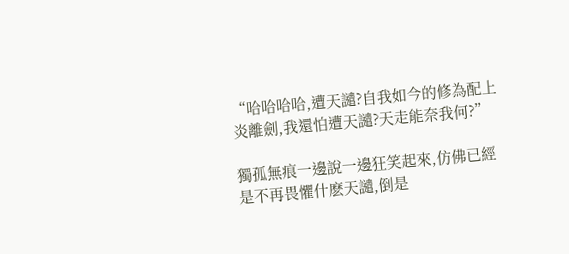“哈哈哈哈,遭天譴?自我如今的修為配上炎離劍,我還怕遭天譴?天走能奈我何?”

獨孤無痕一邊說一邊狂笑起來,仿佛已經是不再畏懼什麽天譴,倒是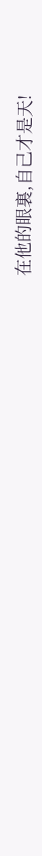在他的眼裏,自己才是天!